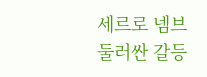세르로 넴브 둘러싼 갈등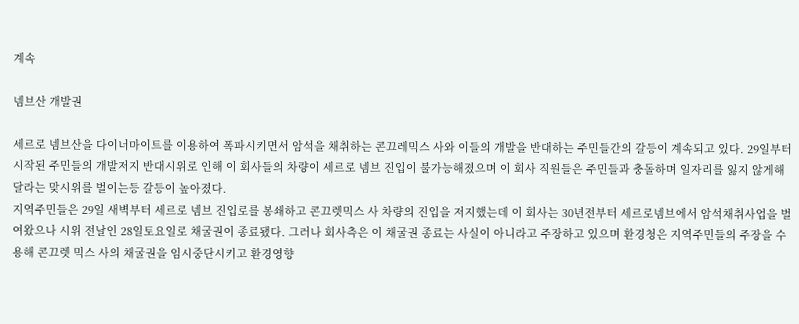계속

넴브산 개발권

세르로 넴브산을 다이너마이트를 이용하여 폭파시키면서 암석을 채취하는 콘끄레믹스 사와 이들의 개발을 반대하는 주민들간의 갈등이 계속되고 있다. 29일부터 시작된 주민들의 개발저지 반대시위로 인해 이 회사들의 차량이 세르로 넴브 진입이 불가능해졌으며 이 회사 직원들은 주민들과 충돌하며 일자리를 잃지 않게해달라는 맞시위를 벌이는등 갈등이 높아졌다.
지역주민들은 29일 새벽부터 세르로 넴브 진입로를 봉쇄하고 콘끄렛믹스 사 차량의 진입을 저지했는데 이 회사는 30년전부터 세르로넴브에서 암석채취사업을 벌여왔으나 시위 전날인 28일토요일로 채굴권이 종료됐다. 그러나 회사측은 이 채굴권 종료는 사실이 아니라고 주장하고 있으며 환경청은 지역주민들의 주장을 수용해 콘끄렛 믹스 사의 채굴권을 임시중단시키고 환경영향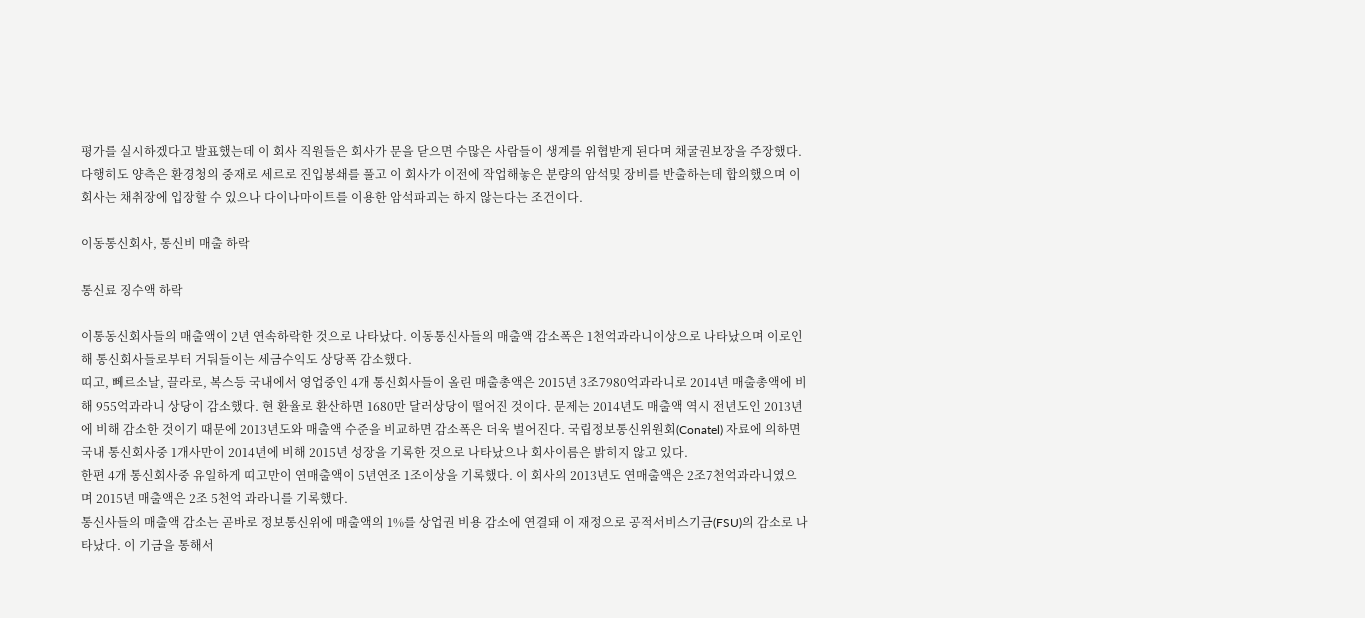평가를 실시하겠다고 발표했는데 이 회사 직원들은 회사가 문을 닫으면 수많은 사람들이 생계를 위협받게 된다며 채굴권보장을 주장했다. 다행히도 양측은 환경청의 중재로 세르로 진입봉쇄를 풀고 이 회사가 이전에 작업해놓은 분량의 암석및 장비를 반출하는데 합의했으며 이 회사는 채취장에 입장할 수 있으나 다이나마이트를 이용한 암석파괴는 하지 않는다는 조건이다.

이동통신회사, 통신비 매출 하락

통신료 징수액 하락

이통동신회사들의 매출액이 2년 연속하락한 것으로 나타났다. 이동통신사들의 매출액 감소폭은 1천억과라니이상으로 나타났으며 이로인해 통신회사들로부터 거둬들이는 세금수익도 상당폭 감소했다.
띠고, 뻬르소날, 끌라로, 복스등 국내에서 영업중인 4개 통신회사들이 올린 매출총액은 2015년 3조7980억과라니로 2014년 매출총액에 비해 955억과라니 상당이 감소했다. 현 환율로 환산하면 1680만 달러상당이 떨어진 것이다. 문제는 2014년도 매출액 역시 전년도인 2013년에 비해 감소한 것이기 때문에 2013년도와 매출액 수준을 비교하면 감소폭은 더욱 벌어진다. 국립정보통신위원회(Conatel) 자료에 의하면 국내 통신회사중 1개사만이 2014년에 비해 2015년 성장을 기록한 것으로 나타났으나 회사이름은 밝히지 않고 있다.
한편 4개 통신회사중 유일하게 띠고만이 연매출액이 5년연조 1조이상을 기록했다. 이 회사의 2013년도 연매출액은 2조7천억과라니였으며 2015년 매출액은 2조 5천억 과라니를 기록했다.
통신사들의 매출액 감소는 곧바로 정보통신위에 매출액의 1%를 상업권 비용 감소에 연결돼 이 재정으로 공적서비스기금(FSU)의 감소로 나타났다. 이 기금을 통해서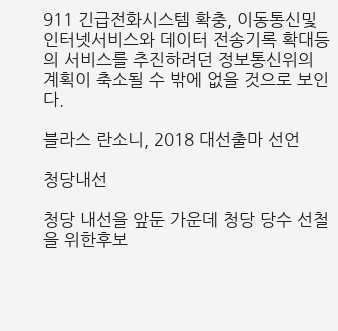911 긴급전화시스템 확충, 이동통신및 인터넷서비스와 데이터 전송기록 확대등의 서비스를 추진하려던 정보통신위의 계획이 축소될 수 밖에 없을 것으로 보인다.

블라스 란소니, 2018 대선출마 선언

청당내선

청당 내선을 앞둔 가운데 청당 당수 선철을 위한후보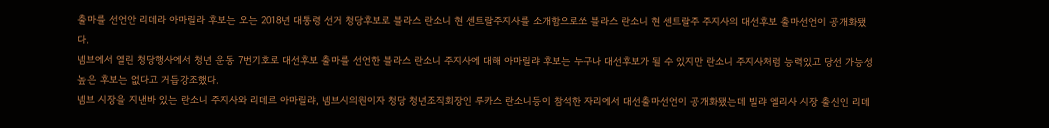출마를 선언안 리데라 아마릴라 후보는 오는 2018년 대통령 선거 청당후보로 블라스 란소니 현 센트랄주지사를 소개함으로쏘 블라스 란소니 현 센트랄주 주지사의 대선후보 출마선언이 공개화됐다.
넴브에서 열린 청당행사에서 청년 운동 7번기호로 대선후보 출마를 선언한 블라스 란소니 주지사에 대해 아마릴랴 후보는 누구나 대선후보가 될 수 있지만 란소니 주지사처럼 능력있고 당선 가능성높은 후보는 없다고 거듭강조했다.
넴브 시장을 지낸바 있는 란소니 주지사와 리데르 아마릴랴, 넴브시의원이자 청당 청년조직회장인 루카스 란소니등이 참석한 자리에서 대선출마선언이 공개화됐는데 빌랴 엘리사 시장 출신인 리데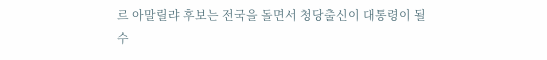르 아말릴랴 후보는 전국을 돌면서 청당출신이 대통령이 될 수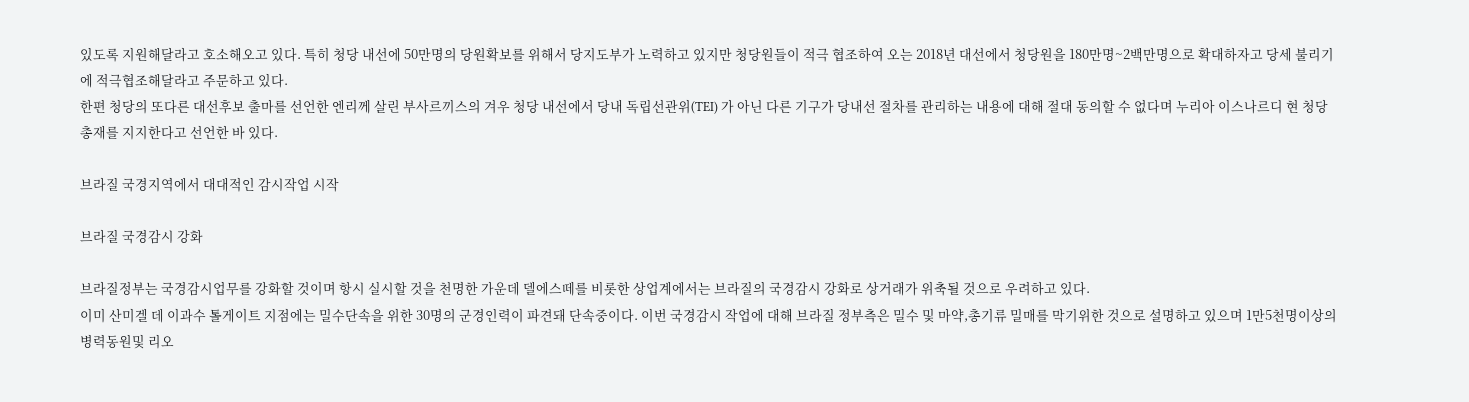있도록 지원해달라고 호소해오고 있다. 특히 청당 내선에 50만명의 당원확보를 위해서 당지도부가 노력하고 있지만 청당원들이 적극 협조하여 오는 2018년 대선에서 청당원을 180만명~2백만명으로 확대하자고 당세 불리기에 적극협조해달라고 주문하고 있다.
한편 청당의 또다른 대선후보 출마를 선언한 엔리께 살린 부사르끼스의 겨우 청당 내선에서 당내 독립선관위(TEI) 가 아닌 다른 기구가 당내선 절차를 관리하는 내용에 대해 절대 동의할 수 없다며 누리아 이스나르디 현 청당총재를 지지한다고 선언한 바 있다.

브라질 국경지역에서 대대적인 감시작업 시작

브라질 국경감시 강화

브라질정부는 국경감시업무를 강화할 것이며 항시 실시할 것을 천명한 가운데 델에스떼를 비롯한 상업계에서는 브라질의 국경감시 강화로 상거래가 위축될 것으로 우려하고 있다.
이미 산미겔 데 이과수 톨게이트 지점에는 밀수단속을 위한 30명의 군경인력이 파견돼 단속중이다. 이번 국경감시 작업에 대해 브라질 정부측은 밀수 및 마약,총기류 밀매를 막기위한 것으로 설명하고 있으며 1만5천명이상의 병력동원및 리오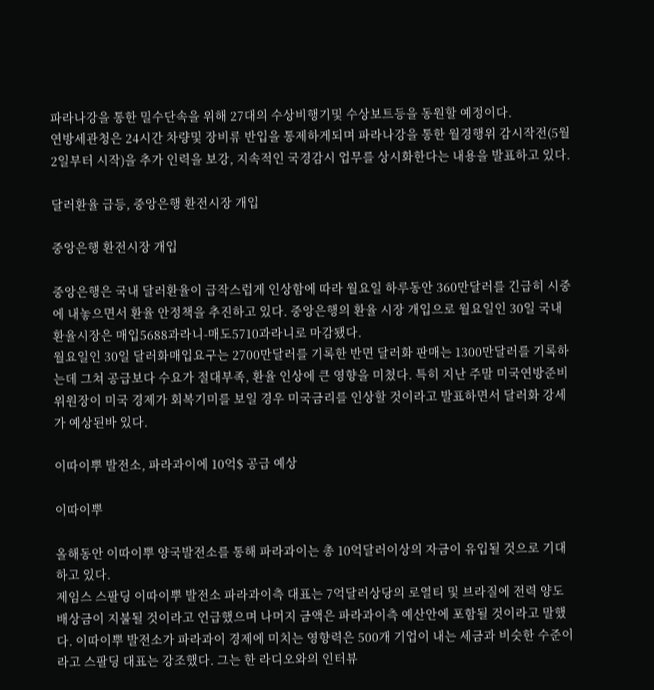파라나강을 통한 밀수단속을 위해 27대의 수상비행기및 수상보트등을 동원할 예정이다.
연방세관청은 24시간 차량및 장비류 반입을 통제하게되며 파라나강을 통한 월경행위 감시작전(5월 2일부터 시작)을 추가 인력을 보강, 지속적인 국경감시 업무를 상시화한다는 내용을 발표하고 있다.

달러환율 급등, 중앙은행 환전시장 개입

중앙은행 환전시장 개입

중앙은행은 국내 달러환율이 급작스럽게 인상함에 따라 월요일 하루동안 360만달러를 긴급히 시중에 내놓으면서 환율 안정책을 추진하고 있다. 중앙은행의 환율 시장 개입으로 월요일인 30일 국내 환율시장은 매입5688과라니-매도5710과라니로 마감됐다.
월요일인 30일 달러화매입요구는 2700만달러를 기록한 반면 달러화 판매는 1300만달러를 기록하는데 그쳐 공급보다 수요가 절대부족, 환율 인상에 큰 영향을 미쳤다. 특히 지난 주말 미국연방준비위원장이 미국 경제가 회복기미를 보일 경우 미국금리를 인상할 것이라고 발표하면서 달러화 강세가 예상된바 있다.

이따이뿌 발전소, 파라과이에 10억$ 공급 예상

이따이뿌

올해동안 이따이뿌 양국발전소를 통해 파라과이는 총 10억달러이상의 자금이 유입될 것으로 기대하고 있다.
제임스 스팔딩 이따이뿌 발전소 파라과이측 대표는 7억달러상당의 로열티 및 브라질에 전력 양도 배상금이 지불될 것이라고 언급했으며 나머지 금액은 파라과이측 예산안에 포함될 것이라고 말했다. 이따이뿌 발전소가 파라과이 경제에 미치는 영향력은 500개 기업이 내는 세금과 비슷한 수준이라고 스팔딩 대표는 강조했다. 그는 한 라디오와의 인터뷰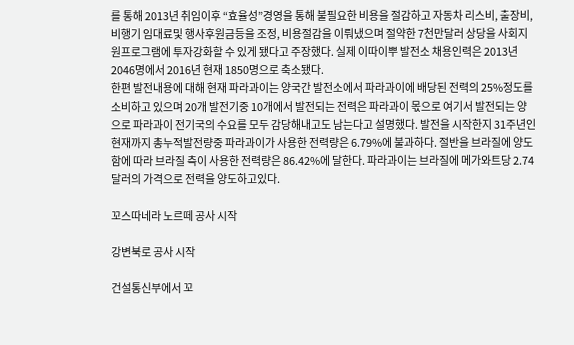를 통해 2013년 취임이후 “효율성”경영을 통해 불필요한 비용을 절감하고 자동차 리스비, 출장비, 비행기 임대료및 행사후원금등을 조정, 비용절감을 이뤄냈으며 절약한 7천만달러 상당을 사회지원프로그램에 투자강화할 수 있게 됐다고 주장했다. 실제 이따이뿌 발전소 채용인력은 2013년 2046명에서 2016년 현재 1850명으로 축소됐다.
한편 발전내용에 대해 현재 파라과이는 양국간 발전소에서 파라과이에 배당된 전력의 25%정도를 소비하고 있으며 20개 발전기중 10개에서 발전되는 전력은 파라과이 몫으로 여기서 발전되는 양으로 파라과이 전기국의 수요를 모두 감당해내고도 남는다고 설명했다. 발전을 시작한지 31주년인 현재까지 총누적발전량중 파라과이가 사용한 전력량은 6.79%에 불과하다. 절반을 브라질에 양도함에 따라 브라질 측이 사용한 전력량은 86.42%에 달한다. 파라과이는 브라질에 메가와트당 2.74달러의 가격으로 전력을 양도하고있다.

꼬스따네라 노르떼 공사 시작

강변북로 공사 시작

건설통신부에서 꼬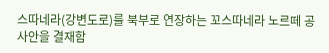스따네라(강변도로)를 북부로 연장하는 꼬스따네라 노르떼 공사안을 결재함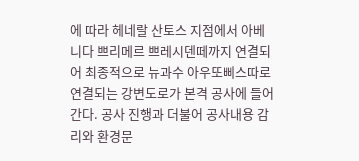에 따라 헤네랄 산토스 지점에서 아베니다 쁘리메르 쁘레시덴떼까지 연결되어 최종적으로 뉴과수 아우또삐스따로 연결되는 강변도로가 본격 공사에 들어간다. 공사 진행과 더불어 공사내용 감리와 환경문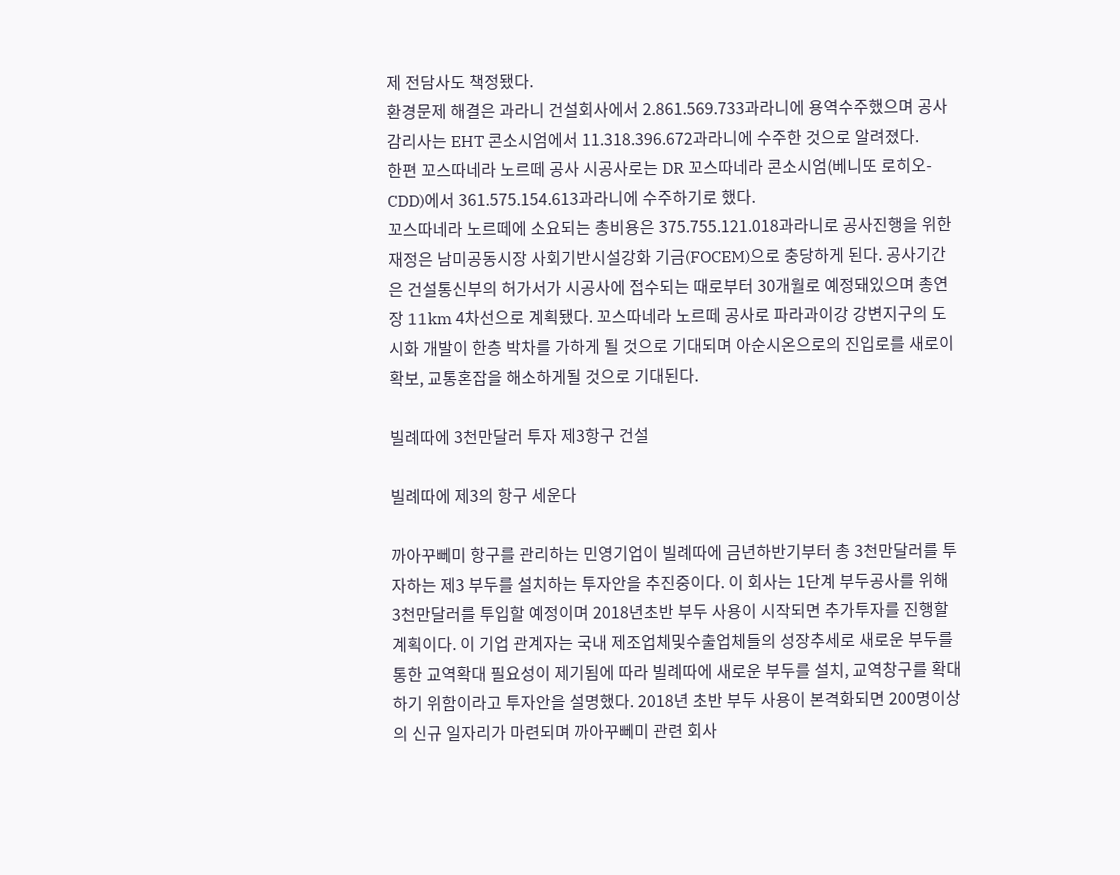제 전담사도 책정됐다.
환경문제 해결은 과라니 건설회사에서 2.861.569.733과라니에 용역수주했으며 공사감리사는 EHT 콘소시엄에서 11.318.396.672과라니에 수주한 것으로 알려졌다.
한편 꼬스따네라 노르떼 공사 시공사로는 DR 꼬스따네라 콘소시엄(베니또 로히오-CDD)에서 361.575.154.613과라니에 수주하기로 했다.
꼬스따네라 노르떼에 소요되는 총비용은 375.755.121.018과라니로 공사진행을 위한 재정은 남미공동시장 사회기반시설강화 기금(FOCEM)으로 충당하게 된다. 공사기간은 건설통신부의 허가서가 시공사에 접수되는 때로부터 30개월로 예정돼있으며 총연장 11km 4차선으로 계획됐다. 꼬스따네라 노르떼 공사로 파라과이강 강변지구의 도시화 개발이 한층 박차를 가하게 될 것으로 기대되며 아순시온으로의 진입로를 새로이 확보, 교통혼잡을 해소하게될 것으로 기대된다.

빌례따에 3천만달러 투자 제3항구 건설

빌례따에 제3의 항구 세운다

까아꾸뻬미 항구를 관리하는 민영기업이 빌례따에 금년하반기부터 총 3천만달러를 투자하는 제3 부두를 설치하는 투자안을 추진중이다. 이 회사는 1단계 부두공사를 위해 3천만달러를 투입할 예정이며 2018년초반 부두 사용이 시작되면 추가투자를 진행할 계획이다. 이 기업 관계자는 국내 제조업체및수출업체들의 성장추세로 새로운 부두를 통한 교역확대 필요성이 제기됨에 따라 빌례따에 새로운 부두를 설치, 교역창구를 확대하기 위함이라고 투자안을 설명했다. 2018년 초반 부두 사용이 본격화되면 200명이상의 신규 일자리가 마련되며 까아꾸뻬미 관련 회사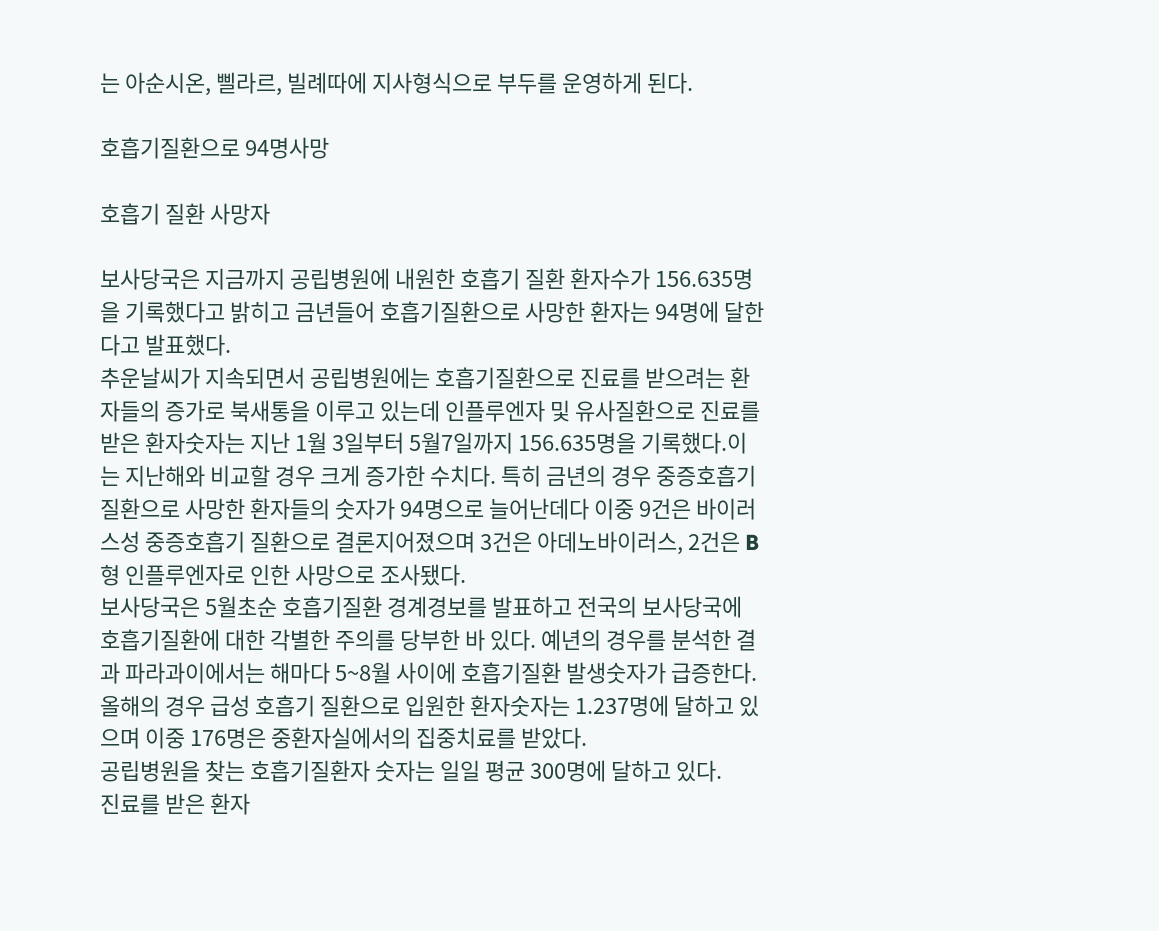는 아순시온, 삘라르, 빌례따에 지사형식으로 부두를 운영하게 된다.

호흡기질환으로 94명사망

호흡기 질환 사망자

보사당국은 지금까지 공립병원에 내원한 호흡기 질환 환자수가 156.635명을 기록했다고 밝히고 금년들어 호흡기질환으로 사망한 환자는 94명에 달한다고 발표했다.
추운날씨가 지속되면서 공립병원에는 호흡기질환으로 진료를 받으려는 환자들의 증가로 북새통을 이루고 있는데 인플루엔자 및 유사질환으로 진료를 받은 환자숫자는 지난 1월 3일부터 5월7일까지 156.635명을 기록했다.이는 지난해와 비교할 경우 크게 증가한 수치다. 특히 금년의 경우 중증호흡기 질환으로 사망한 환자들의 숫자가 94명으로 늘어난데다 이중 9건은 바이러스성 중증호흡기 질환으로 결론지어졌으며 3건은 아데노바이러스, 2건은 B형 인플루엔자로 인한 사망으로 조사됐다.
보사당국은 5월초순 호흡기질환 경계경보를 발표하고 전국의 보사당국에 호흡기질환에 대한 각별한 주의를 당부한 바 있다. 예년의 경우를 분석한 결과 파라과이에서는 해마다 5~8월 사이에 호흡기질환 발생숫자가 급증한다.
올해의 경우 급성 호흡기 질환으로 입원한 환자숫자는 1.237명에 달하고 있으며 이중 176명은 중환자실에서의 집중치료를 받았다.
공립병원을 찾는 호흡기질환자 숫자는 일일 평균 300명에 달하고 있다.
진료를 받은 환자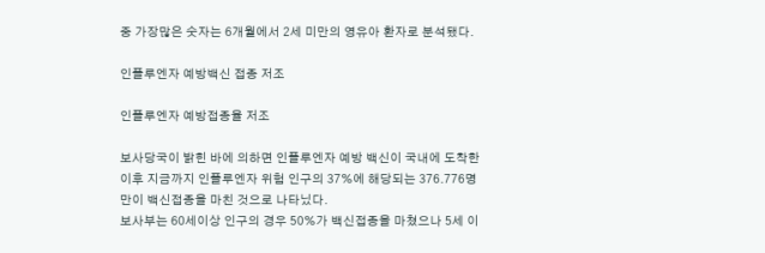중 가장많은 숫자는 6개월에서 2세 미만의 영유아 환자로 분석됐다.

인플루엔자 예방백신 접종 저조

인플루엔자 예방접종율 저조

보사당국이 밝힌 바에 의하면 인플루엔자 예방 백신이 국내에 도착한이후 지금까지 인플루엔자 위험 인구의 37%에 해당되는 376.776명만이 백신접종을 마친 것으로 나타닜다.
보사부는 60세이상 인구의 경우 50%가 백신접종을 마쳤으나 5세 이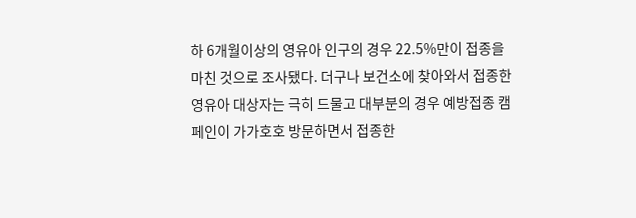하 6개월이상의 영유아 인구의 경우 22.5%만이 접종을 마친 것으로 조사됐다. 더구나 보건소에 찾아와서 접종한 영유아 대상자는 극히 드물고 대부분의 경우 예방접종 캠페인이 가가호호 방문하면서 접종한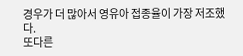경우가 더 많아서 영유아 접종율이 가장 저조했다.
또다른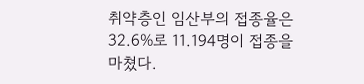취약층인 임산부의 접종율은 32.6%로 11.194명이 접종을 마쳤다.